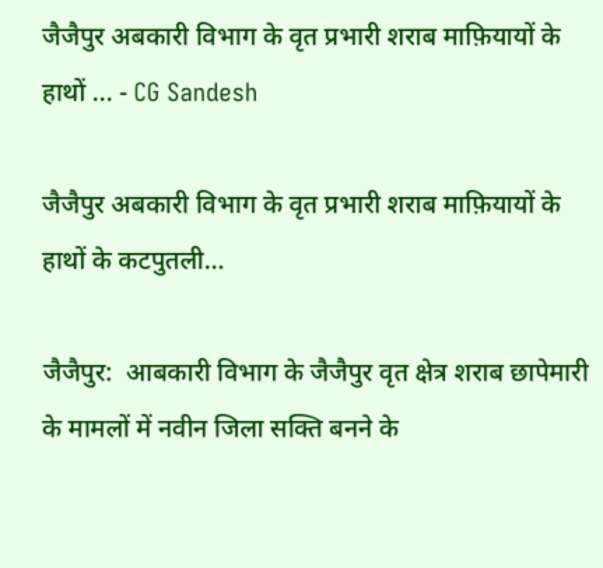जैजैपुर अबकारी विभाग के वृत प्रभारी शराब माफ़ियायों के हाथों ... - CG Sandesh

जैजैपुर अबकारी विभाग के वृत प्रभारी शराब माफ़ियायों के हाथों के कटपुतली…

जैजैपुर:  आबकारी विभाग के जैजैपुर वृत क्षेत्र शराब छापेमारी के मामलों में नवीन जिला सक्ति बनने के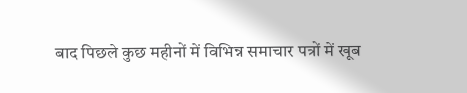बाद पिछले कुछ महीनों में विभिन्न समाचार पत्रों में खूब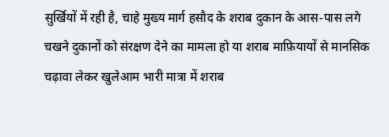सुर्खियों में रही है, चाहे मुख्य मार्ग हसौद के शराब दुकान के आस-पास लगे चखने दुकानों को संरक्षण देने का मामला हो या शराब माफ़ियायों से मानसिक चढ़ावा लेकर खुलेआम भारी मात्रा में शराब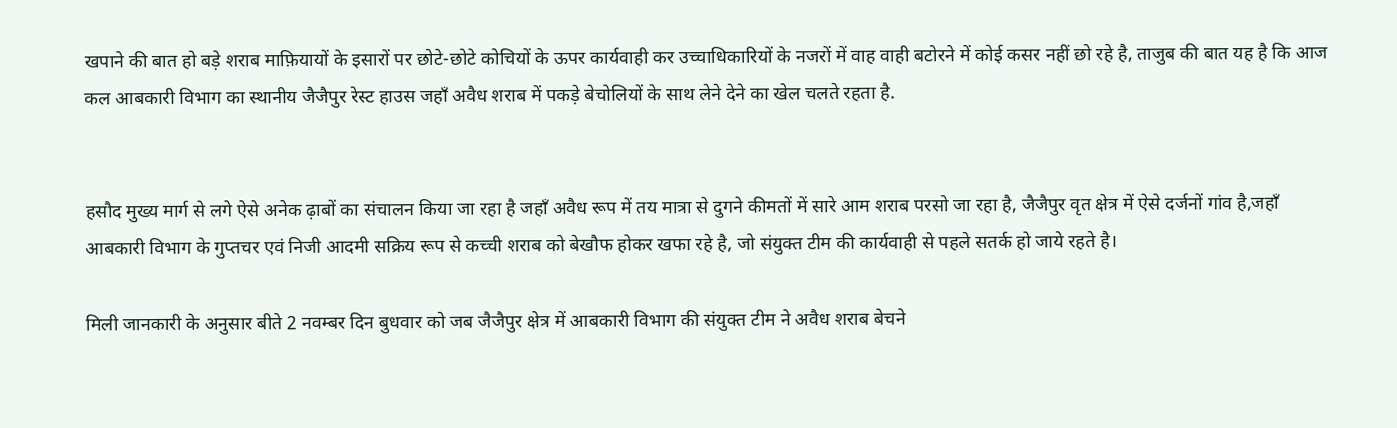खपाने की बात हो बड़े शराब माफ़ियायों के इसारों पर छोटे-छोटे कोचियों के ऊपर कार्यवाही कर उच्चाधिकारियों के नजरों में वाह वाही बटोरने में कोई कसर नहीं छो रहे है, ताजुब की बात यह है कि आज कल आबकारी विभाग का स्थानीय जैजैपुर रेस्ट हाउस जहाँ अवैध शराब में पकड़े बेचोलियों के साथ लेने देने का खेल चलते रहता है.


हसौद मुख्य मार्ग से लगे ऐसे अनेक ढ़ाबों का संचालन किया जा रहा है जहाँ अवैध रूप में तय मात्रा से दुगने कीमतों में सारे आम शराब परसो जा रहा है, जैजैपुर वृत क्षेत्र में ऐसे दर्जनों गांव है,जहाँ आबकारी विभाग के गुप्तचर एवं निजी आदमी सक्रिय रूप से कच्ची शराब को बेखौफ होकर खफा रहे है, जो संयुक्त टीम की कार्यवाही से पहले सतर्क हो जाये रहते है।

मिली जानकारी के अनुसार बीते 2 नवम्बर दिन बुधवार को जब जैजैपुर क्षेत्र में आबकारी विभाग की संयुक्त टीम ने अवैध शराब बेचने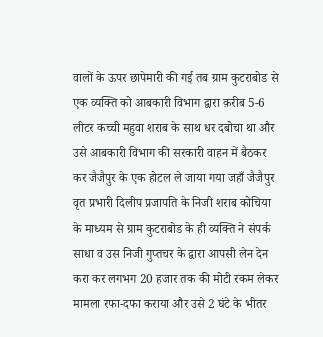वालों के ऊपर छापेमारी की गई तब ग्राम कुटराबोड से एक व्यक्ति को आबकारी विभाग द्वारा क़रीब 5-6 लीटर कच्ची महुवा शराब के साथ धर दबोचा था और उसे आबकारी विभाग की सरकारी वाहन में बैठकर कर जैजैपुर के एक होटल ले जाया गया जहाँ जैजैपुर वृत प्रभारी दिलीप प्रजापति के निजी शराब कोचिया के माध्यम से ग्राम कुटराबोड के ही व्यक्ति ने संपर्क साधा व उस निजी गुप्तचर के द्वारा आपसी लेन देन करा कर लगभग 20 हजार तक की मोटी रकम लेकर मामला रफा-दफा कराया और उसे 2 घंटे के भीतर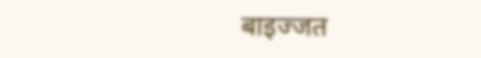बाइज्जत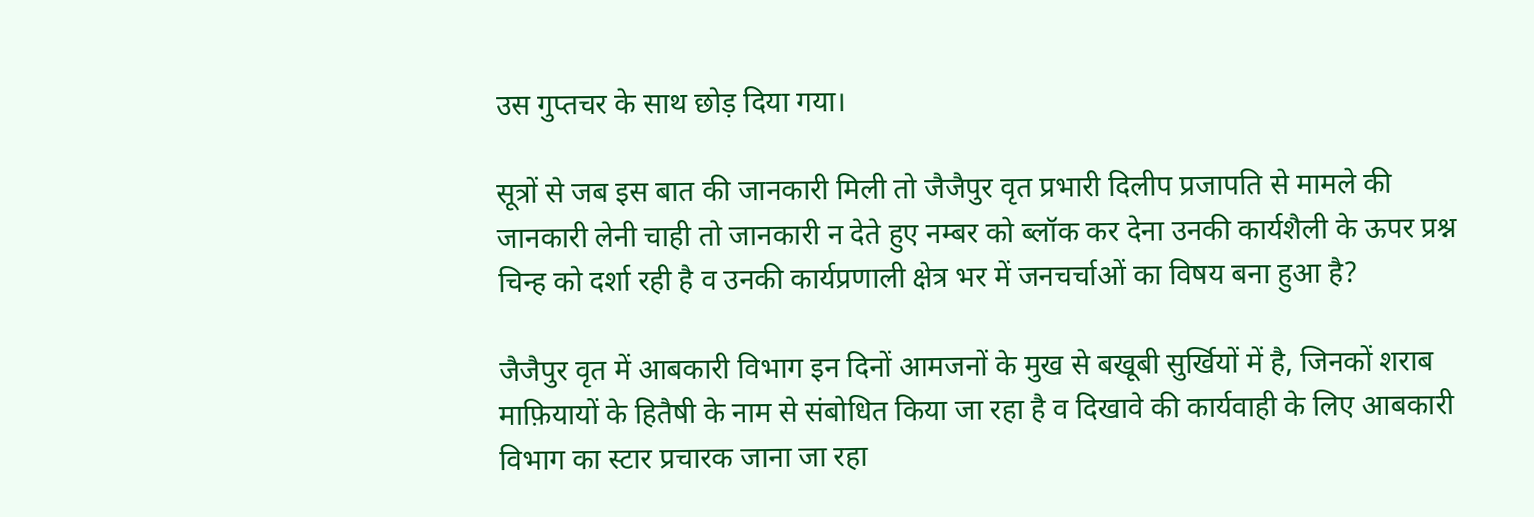उस गुप्तचर के साथ छोड़ दिया गया।

सूत्रों से जब इस बात की जानकारी मिली तो जैजैपुर वृत प्रभारी दिलीप प्रजापति से मामले की जानकारी लेनी चाही तो जानकारी न देते हुए नम्बर को ब्लॉक कर देना उनकी कार्यशैली के ऊपर प्रश्न चिन्ह को दर्शा रही है व उनकी कार्यप्रणाली क्षेत्र भर में जनचर्चाओं का विषय बना हुआ है?

जैजैपुर वृत में आबकारी विभाग इन दिनों आमजनों के मुख से बखूबी सुर्खियों में है, जिनकों शराब माफ़ियायों के हितैषी के नाम से संबोधित किया जा रहा है व दिखावे की कार्यवाही के लिए आबकारी विभाग का स्टार प्रचारक जाना जा रहा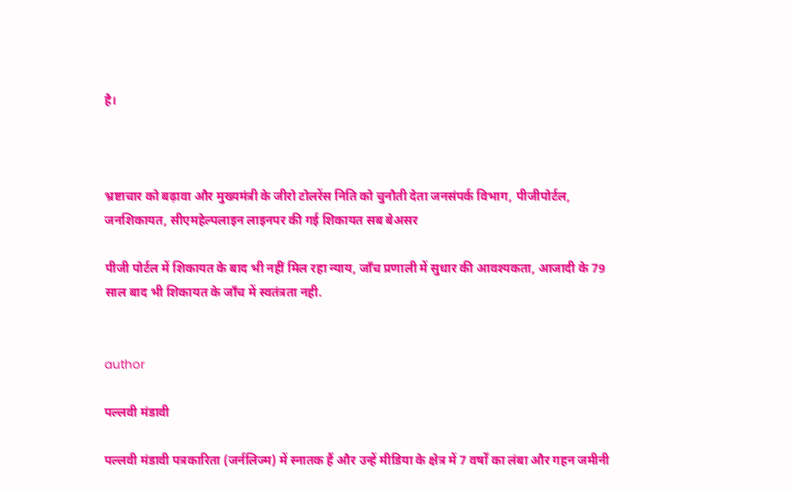है।



भ्रष्टाचार को बढ़ावा और मुख्यमंत्री के जीरो टोलरेंस निति को चुनौती देता जनसंपर्क विभाग, पीजीपोर्टल, जनशिकायत, सीएमहेल्पलाइन लाइनपर की गई शिकायत सब बेअसर

पीजी पोर्टल में शिकायत के बाद भी नहीं मिल रहा न्याय, जाँच प्रणाली में सुधार की आवश्यकता, आजादी के 79 साल बाद भी शिकायत के जाँच में स्वतंत्रता नही.


author

पल्लवी मंडावी

पल्लवी मंडावी पत्रकारिता (जर्नलिज्म) में स्नातक हैं और उन्हें मीडिया के क्षेत्र में 7 वर्षों का लंबा और गहन जमीनी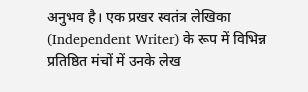अनुभव है। एक प्रखर स्वतंत्र लेखिका (Independent Writer) के रूप में विभिन्न प्रतिष्ठित मंचों में उनके लेख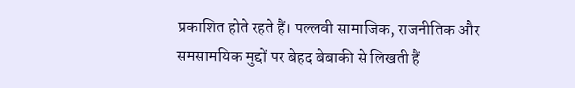प्रकाशित होते रहते हैं। पल्लवी सामाजिक, राजनीतिक और समसामयिक मुद्दों पर बेहद बेबाकी से लिखती हैं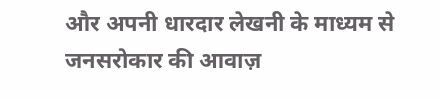और अपनी धारदार लेखनी के माध्यम से जनसरोकार की आवाज़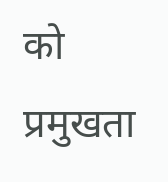को प्रमुखता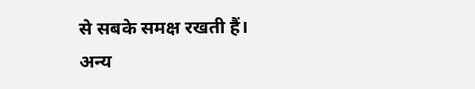से सबके समक्ष रखती हैं।
अन्य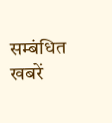सम्बंधित खबरें